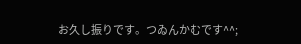お久し振りです。つゐんかむです^^;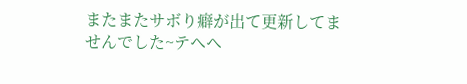またまたサボり癖が出て更新してませんでした~テヘヘ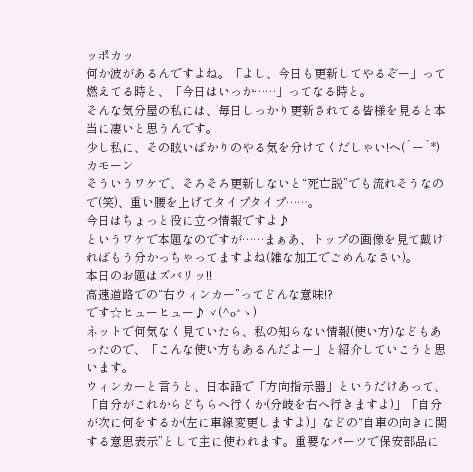ッポカッ
何か波があるんですよね。「よし、今日も更新してやるぞー」って燃えてる時と、「今日はいっか……」ってなる時と。
そんな気分屋の私には、毎日しっかり更新されてる皆様を見ると本当に凄いと思うんです。
少し私に、その眩いばかりのやる気を分けてくだしゃい!ヘ(´ー`*) カモーン
そういうワケで、そろそろ更新しないと“死亡説”でも流れそうなので(笑)、重い腰を上げてタイプタイプ……。
今日はちょっと役に立つ情報ですよ♪
というワケで本題なのですが……まぁあ、トップの画像を見て戴ければもう分かっちゃってますよね(雑な加工でごめんなさい)。
本日のお題はズバリッ!!
高速道路での“右ウィンカー”ってどんな意味!?
です☆ヒューヒュー♪ゞ(^o^ゝ)
ネットで何気なく見ていたら、私の知らない情報(使い方)などもあったので、「こんな使い方もあるんだよー」と紹介していこうと思います。
ウィンカーと言うと、日本語で「方向指示器」というだけあって、「自分がこれからどちらへ行くか(分岐を右へ行きますよ)」「自分が次に何をするか(左に車線変更しますよ)」などの“自車の向きに関する意思表示”として主に使われます。重要なパーツで保安部品に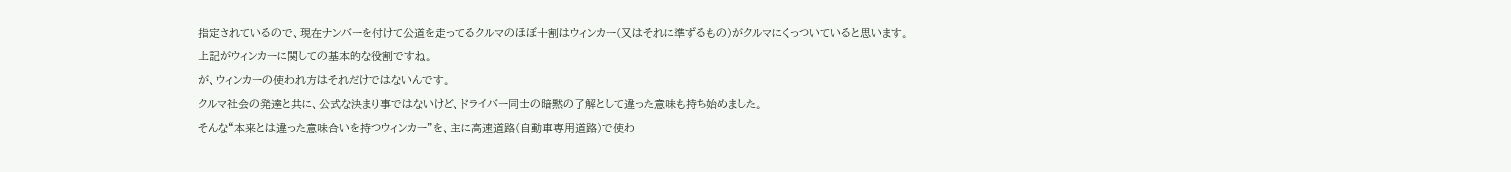指定されているので、現在ナンバーを付けて公道を走ってるクルマのほぼ十割はウィンカー(又はそれに準ずるもの)がクルマにくっついていると思います。
上記がウィンカーに関しての基本的な役割ですね。
が、ウィンカーの使われ方はそれだけではないんです。
クルマ社会の発達と共に、公式な決まり事ではないけど、ドライバー同士の暗黙の了解として違った意味も持ち始めました。
そんな“本来とは違った意味合いを持つウィンカー”を、主に高速道路(自動車専用道路)で使わ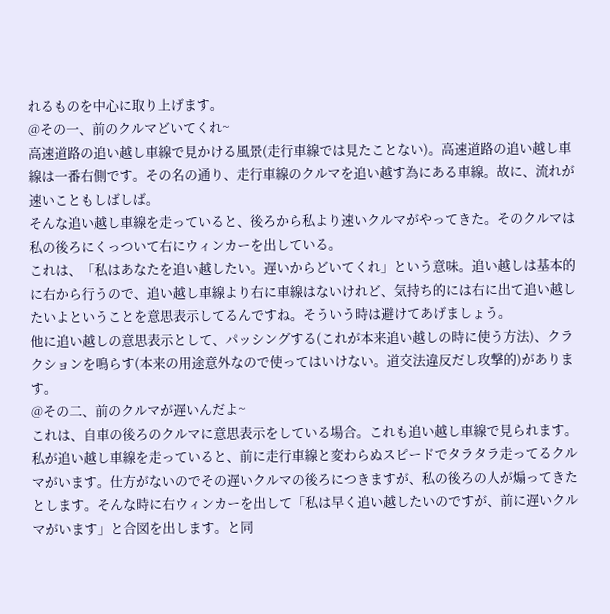れるものを中心に取り上げます。
@その一、前のクルマどいてくれ~
高速道路の追い越し車線で見かける風景(走行車線では見たことない)。高速道路の追い越し車線は一番右側です。その名の通り、走行車線のクルマを追い越す為にある車線。故に、流れが速いこともしばしば。
そんな追い越し車線を走っていると、後ろから私より速いクルマがやってきた。そのクルマは私の後ろにくっついて右にウィンカーを出している。
これは、「私はあなたを追い越したい。遅いからどいてくれ」という意味。追い越しは基本的に右から行うので、追い越し車線より右に車線はないけれど、気持ち的には右に出て追い越したいよということを意思表示してるんですね。そういう時は避けてあげましょう。
他に追い越しの意思表示として、パッシングする(これが本来追い越しの時に使う方法)、クラクションを鳴らす(本来の用途意外なので使ってはいけない。道交法違反だし攻撃的)があります。
@その二、前のクルマが遅いんだよ~
これは、自車の後ろのクルマに意思表示をしている場合。これも追い越し車線で見られます。
私が追い越し車線を走っていると、前に走行車線と変わらぬスピードでタラタラ走ってるクルマがいます。仕方がないのでその遅いクルマの後ろにつきますが、私の後ろの人が煽ってきたとします。そんな時に右ウィンカーを出して「私は早く追い越したいのですが、前に遅いクルマがいます」と合図を出します。と同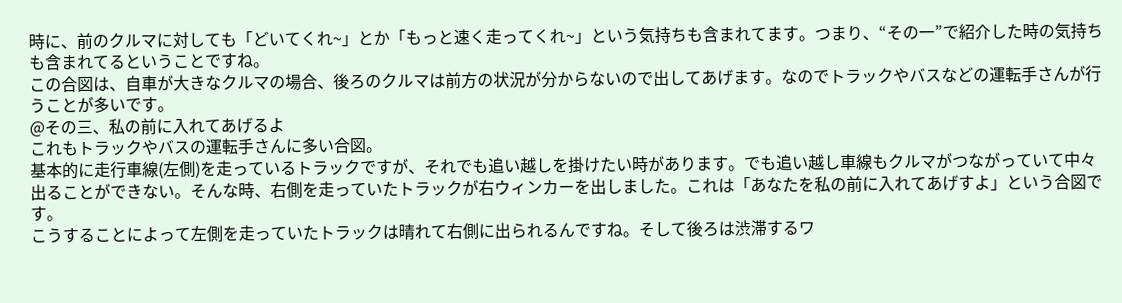時に、前のクルマに対しても「どいてくれ~」とか「もっと速く走ってくれ~」という気持ちも含まれてます。つまり、“その一”で紹介した時の気持ちも含まれてるということですね。
この合図は、自車が大きなクルマの場合、後ろのクルマは前方の状況が分からないので出してあげます。なのでトラックやバスなどの運転手さんが行うことが多いです。
@その三、私の前に入れてあげるよ
これもトラックやバスの運転手さんに多い合図。
基本的に走行車線(左側)を走っているトラックですが、それでも追い越しを掛けたい時があります。でも追い越し車線もクルマがつながっていて中々出ることができない。そんな時、右側を走っていたトラックが右ウィンカーを出しました。これは「あなたを私の前に入れてあげすよ」という合図です。
こうすることによって左側を走っていたトラックは晴れて右側に出られるんですね。そして後ろは渋滞するワ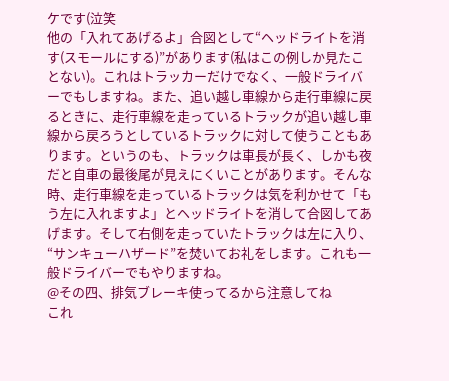ケです(泣笑
他の「入れてあげるよ」合図として“ヘッドライトを消す(スモールにする)”があります(私はこの例しか見たことない)。これはトラッカーだけでなく、一般ドライバーでもしますね。また、追い越し車線から走行車線に戻るときに、走行車線を走っているトラックが追い越し車線から戻ろうとしているトラックに対して使うこともあります。というのも、トラックは車長が長く、しかも夜だと自車の最後尾が見えにくいことがあります。そんな時、走行車線を走っているトラックは気を利かせて「もう左に入れますよ」とヘッドライトを消して合図してあげます。そして右側を走っていたトラックは左に入り、“サンキューハザード”を焚いてお礼をします。これも一般ドライバーでもやりますね。
@その四、排気ブレーキ使ってるから注意してね
これ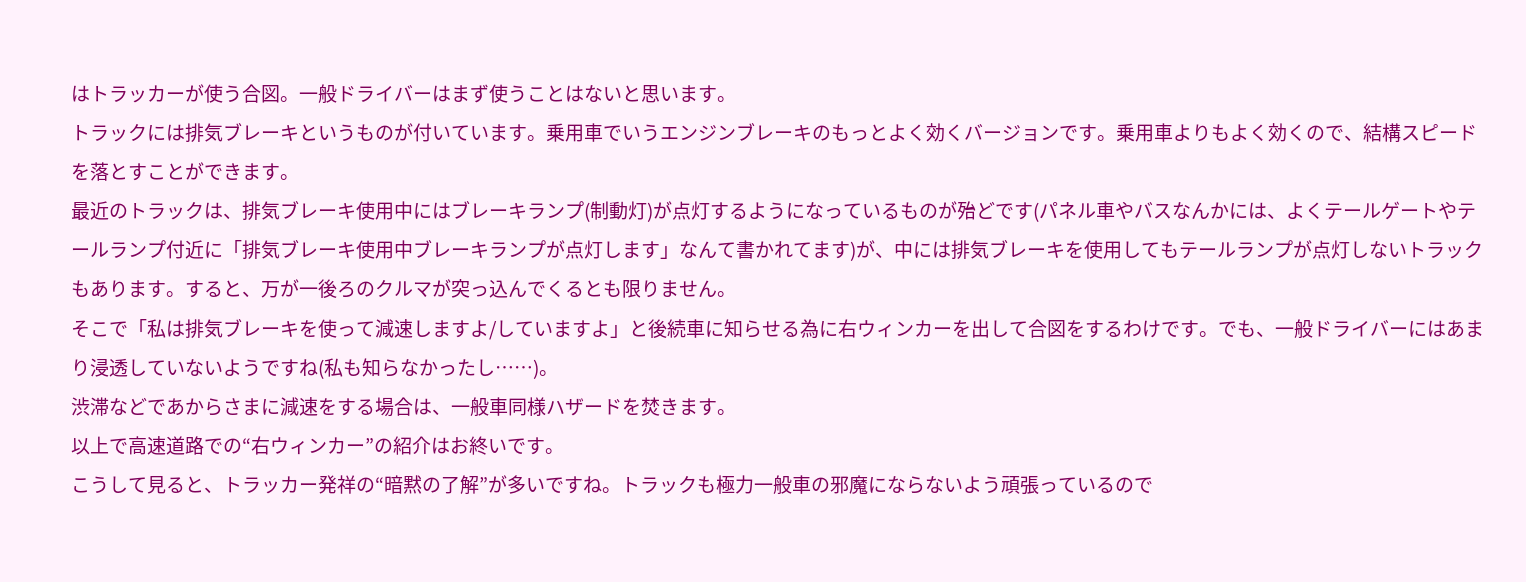はトラッカーが使う合図。一般ドライバーはまず使うことはないと思います。
トラックには排気ブレーキというものが付いています。乗用車でいうエンジンブレーキのもっとよく効くバージョンです。乗用車よりもよく効くので、結構スピードを落とすことができます。
最近のトラックは、排気ブレーキ使用中にはブレーキランプ(制動灯)が点灯するようになっているものが殆どです(パネル車やバスなんかには、よくテールゲートやテールランプ付近に「排気ブレーキ使用中ブレーキランプが点灯します」なんて書かれてます)が、中には排気ブレーキを使用してもテールランプが点灯しないトラックもあります。すると、万が一後ろのクルマが突っ込んでくるとも限りません。
そこで「私は排気ブレーキを使って減速しますよ/していますよ」と後続車に知らせる為に右ウィンカーを出して合図をするわけです。でも、一般ドライバーにはあまり浸透していないようですね(私も知らなかったし……)。
渋滞などであからさまに減速をする場合は、一般車同様ハザードを焚きます。
以上で高速道路での“右ウィンカー”の紹介はお終いです。
こうして見ると、トラッカー発祥の“暗黙の了解”が多いですね。トラックも極力一般車の邪魔にならないよう頑張っているので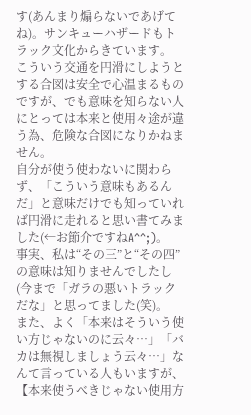す(あんまり煽らないであげてね)。サンキューハザードもトラック文化からきています。
こういう交通を円滑にしようとする合図は安全で心温まるものですが、でも意味を知らない人にとっては本来と使用々途が違う為、危険な合図になりかねません。
自分が使う使わないに関わらず、「こういう意味もあるんだ」と意味だけでも知っていれば円滑に走れると思い書てみました(←お節介ですねA^^;)。
事実、私は“その三”と“その四”の意味は知りませんでしたし(今まで「ガラの悪いトラックだな」と思ってました(笑)。
また、よく「本来はそういう使い方じゃないのに云々…」「バカは無視しましょう云々…」なんて言っている人もいますが、【本来使うべきじゃない使用方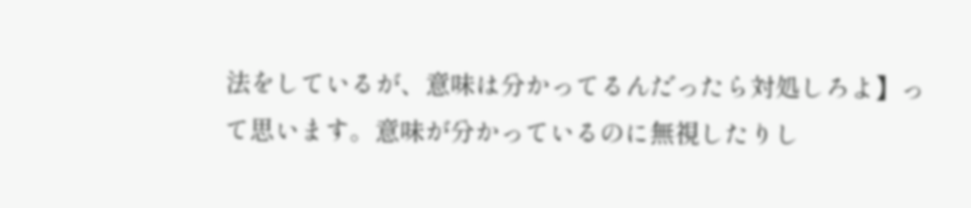法をしているが、意味は分かってるんだったら対処しろよ】って思います。意味が分かっているのに無視したりし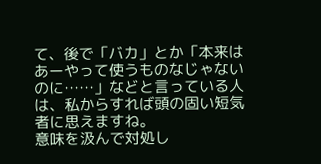て、後で「バカ」とか「本来はあーやって使うものなじゃないのに……」などと言っている人は、私からすれば頭の固い短気者に思えますね。
意味を汲んで対処し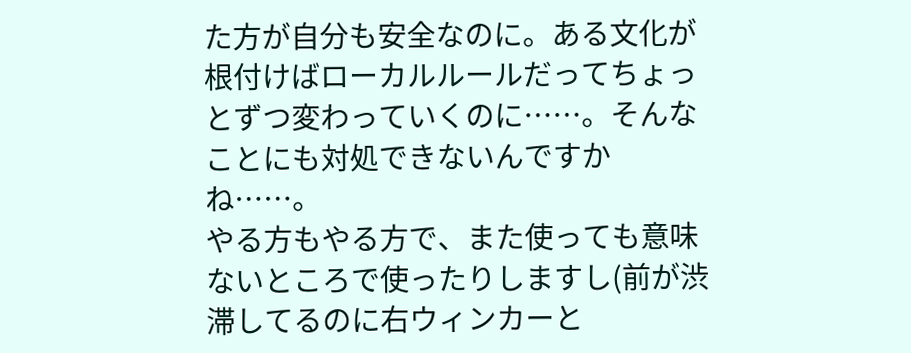た方が自分も安全なのに。ある文化が根付けばローカルルールだってちょっとずつ変わっていくのに……。そんなことにも対処できないんですかね……。
やる方もやる方で、また使っても意味ないところで使ったりしますし(前が渋滞してるのに右ウィンカーと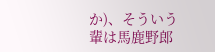か)、そういう輩は馬鹿野郎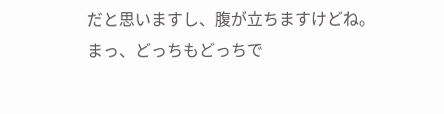だと思いますし、腹が立ちますけどね。
まっ、どっちもどっちで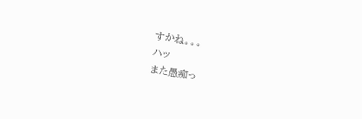すかね。。。
ハッ
また愚痴っ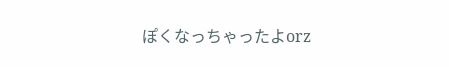ぽくなっちゃったよorz